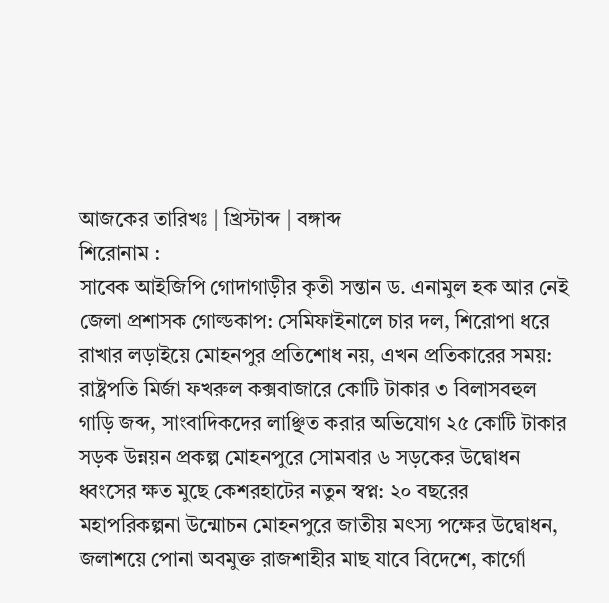আজকের তারিখঃ | খ্রিস্টাব্দ | বঙ্গাব্দ
শিরোনাম :
সাবেক আইজিপি গোদাগাড়ীর কৃতী সন্তান ড. এনামুল হক আর নেই জেলা প্রশাসক গোল্ডকাপ: সেমিফাইনালে চার দল, শিরোপা ধরে রাখার লড়াইয়ে মোহনপুর প্রতিশোধ নয়, এখন প্রতিকারের সময়: রাষ্ট্রপতি মির্জা ফখরুল কক্সবাজারে কোটি টাকার ৩ বিলাসবহুল গাড়ি জব্দ, সাংবাদিকদের লাঞ্ছিত করার অভিযোগ ২৫ কোটি টাকার সড়ক উন্নয়ন প্রকল্প মোহনপুরে সোমবার ৬ সড়কের উদ্বোধন ধ্বংসের ক্ষত মুছে কেশরহাটের নতুন স্বপ্ন: ২০ বছরের মহাপরিকল্পনা উন্মোচন মোহনপুরে জাতীয় মৎস্য পক্ষের উদ্বোধন, জলাশয়ে পোনা অবমুক্ত রাজশাহীর মাছ যাবে বিদেশে, কার্গো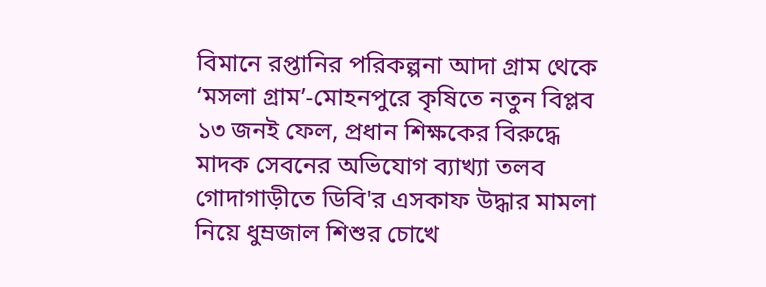বিমানে রপ্তানির পরিকল্পনা আদা গ্রাম থেকে ‘মসলা গ্রাম’-মোহনপুরে কৃষিতে নতুন বিপ্লব ১৩ জনই ফেল, প্রধান শিক্ষকের বিরুদ্ধে মাদক সেবনের অভিযোগ ব্যাখ্যা তলব গোদাগাড়ীতে ডিবি'র এসকাফ উদ্ধার মামলা নিয়ে ধুম্রজাল শিশুর চোখে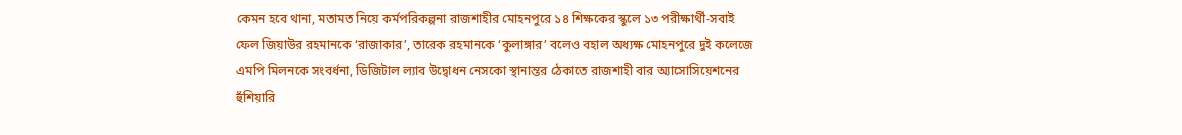কেমন হবে থানা, মতামত নিয়ে কর্মপরিকল্পনা রাজশাহীর মোহনপুরে ১৪ শিক্ষকের স্কুলে ১৩ পরীক্ষার্থী-সবাই ফেল জিয়াউর রহমানকে ‘রাজাকার’, তারেক রহমানকে ‘কুলাঙ্গার’ বলেও বহাল অধ্যক্ষ মোহনপুরে দুই কলেজে এমপি মিলনকে সংবর্ধনা, ডিজিটাল ল্যাব উদ্বোধন নেসকো স্থানান্তর ঠেকাতে রাজশাহী বার অ্যাসোসিয়েশনের হুঁশিয়ারি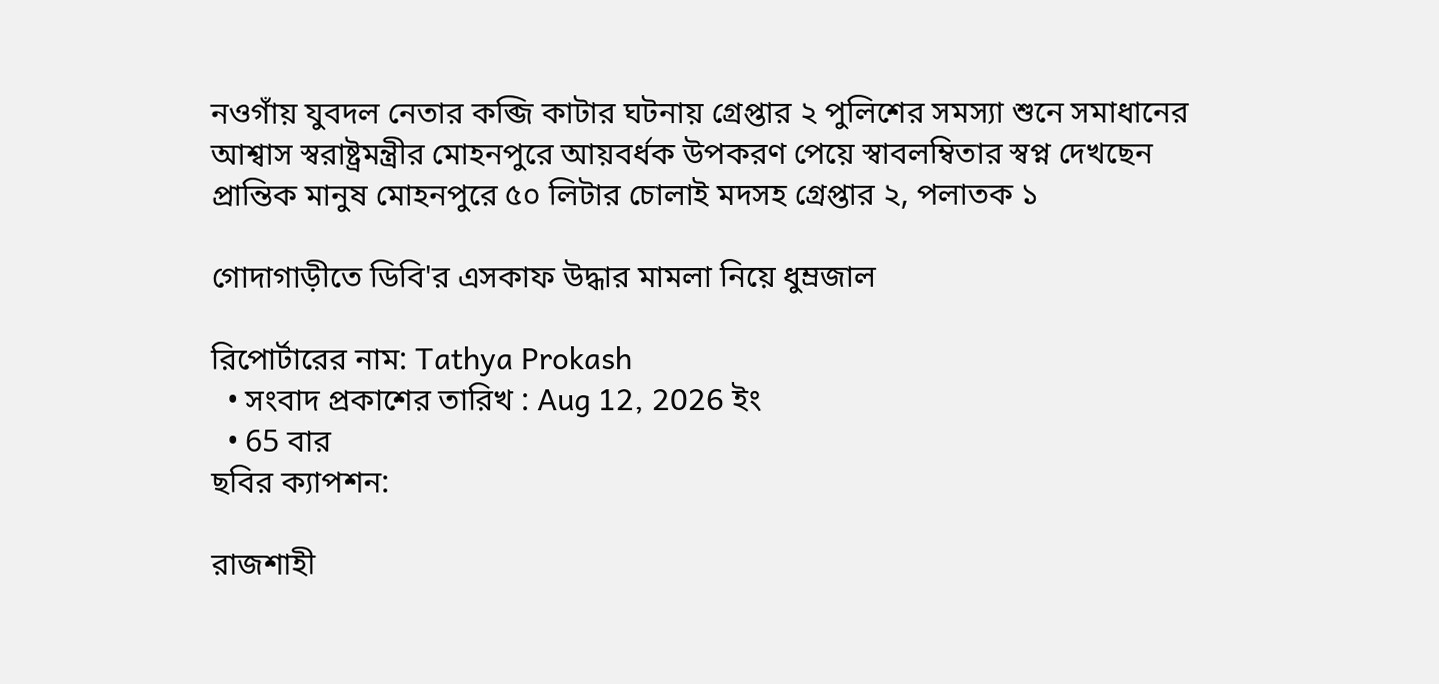নওগাঁয় যুবদল নেতার কব্জি কাটার ঘটনায় গ্রেপ্তার ২ পুলিশের সমস্যা শুনে সমাধানের আশ্বাস স্বরাষ্ট্রমন্ত্রীর মোহনপুরে আয়বর্ধক উপকরণ পেয়ে স্বাবলম্বিতার স্বপ্ন দেখছেন প্রান্তিক মানুষ মোহনপুরে ৫০ লিটার চোলাই মদসহ গ্রেপ্তার ২, পলাতক ১

গোদাগাড়ীতে ডিবি'র এসকাফ উদ্ধার মামলা নিয়ে ধুম্রজাল

রিপোর্টারের নাম: Tathya Prokash
  • সংবাদ প্রকাশের তারিখ : Aug 12, 2026 ইং
  • 65 বার
ছবির ক্যাপশন:

রাজশাহী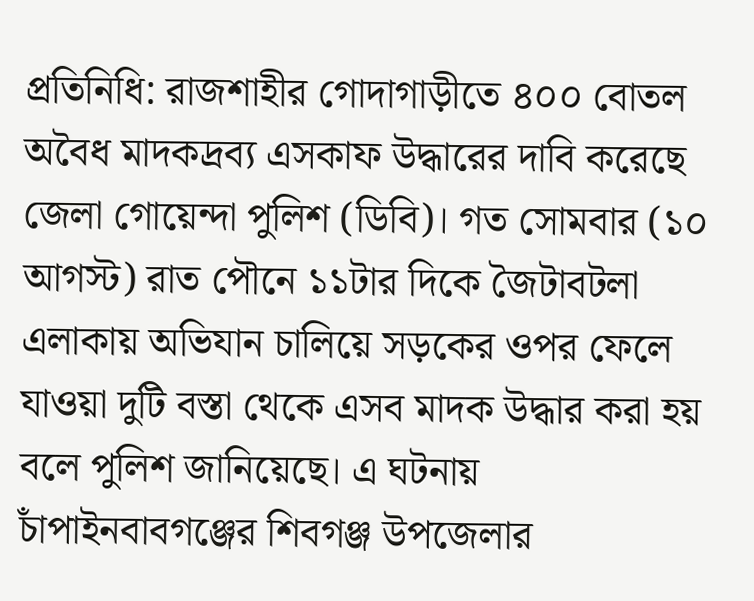প্রতিনিধি: রাজশাহীর গোদাগাড়ীতে ৪০০ বোতল অবৈধ মাদকদ্রব্য এসকাফ উদ্ধারের দাবি করেছে জেলা গোয়েন্দা পুলিশ (ডিবি)। গত সোমবার (১০ আগস্ট) রাত পৌনে ১১টার দিকে জৈটাবটলা এলাকায় অভিযান চালিয়ে সড়কের ওপর ফেলে যাওয়া দুটি বস্তা থেকে এসব মাদক উদ্ধার করা হয় বলে পুলিশ জানিয়েছে। এ ঘটনায় চাঁপাইনবাবগঞ্জের শিবগঞ্জ উপজেলার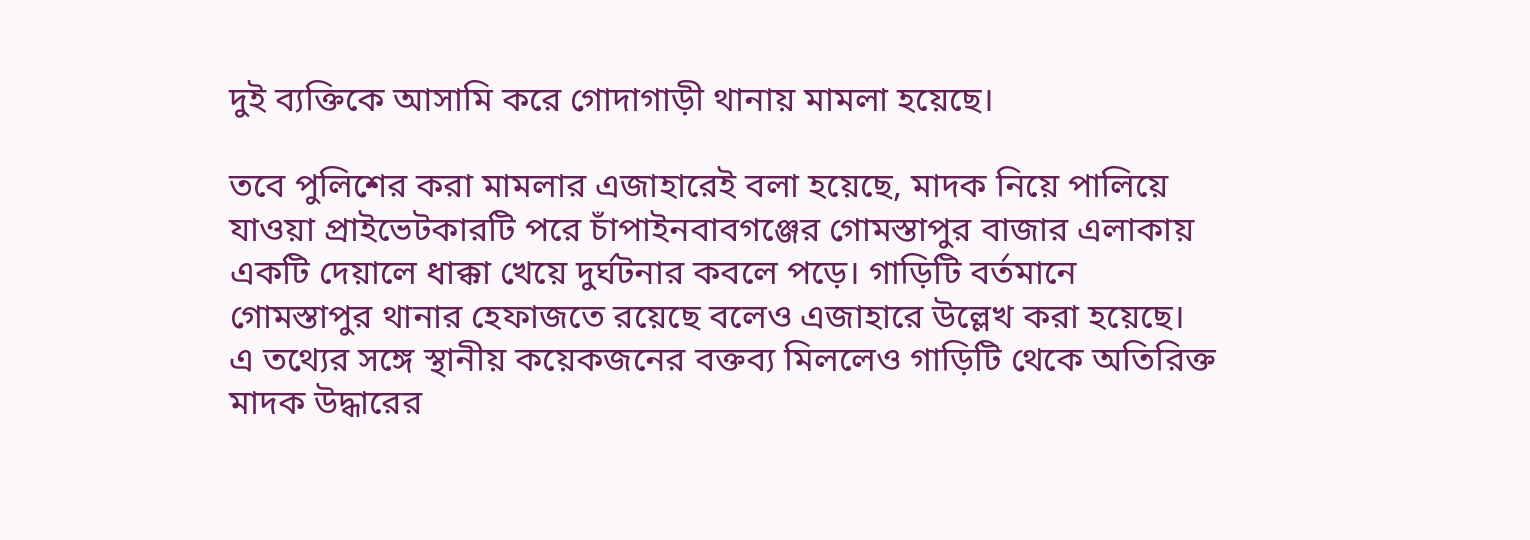দুই ব্যক্তিকে আসামি করে গোদাগাড়ী থানায় মামলা হয়েছে।

তবে পুলিশের করা মামলার এজাহারেই বলা হয়েছে, মাদক নিয়ে পালিয়ে যাওয়া প্রাইভেটকারটি পরে চাঁপাইনবাবগঞ্জের গোমস্তাপুর বাজার এলাকায় একটি দেয়ালে ধাক্কা খেয়ে দুর্ঘটনার কবলে পড়ে। গাড়িটি বর্তমানে গোমস্তাপুর থানার হেফাজতে রয়েছে বলেও এজাহারে উল্লেখ করা হয়েছে। এ তথ্যের সঙ্গে স্থানীয় কয়েকজনের বক্তব্য মিললেও গাড়িটি থেকে অতিরিক্ত মাদক উদ্ধারের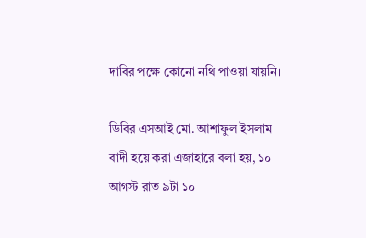দাবির পক্ষে কোনো নথি পাওয়া যায়নি।

ডিবির এসআই মো. আশাফুল ইসলাম বাদী হয়ে করা এজাহারে বলা হয়, ১০ আগস্ট রাত ৯টা ১০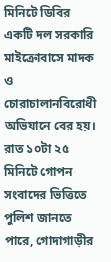মিনিটে ডিবির একটি দল সরকারি মাইক্রোবাসে মাদক ও চোরাচালানবিরোধী অভিযানে বের হয়। রাত ১০টা ২৫ মিনিটে গোপন সংবাদের ভিত্তিতে পুলিশ জানতে পারে, গোদাগাড়ীর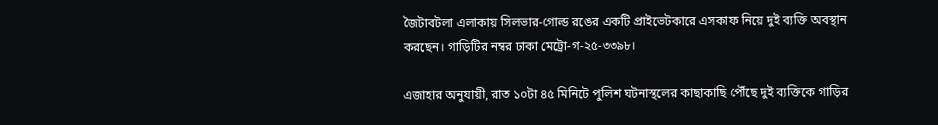জৈটাবটলা এলাকায় সিলভার-গোল্ড রঙের একটি প্রাইভেটকারে এসকাফ নিয়ে দুই ব্যক্তি অবস্থান করছেন। গাড়িটির নম্বর ঢাকা মেট্রো-গ-২৫-৩৩৯৮।

এজাহার অনুযায়ী, রাত ১০টা ৪৫ মিনিটে পুলিশ ঘটনাস্থলের কাছাকাছি পৌঁছে দুই ব্যক্তিকে গাড়ির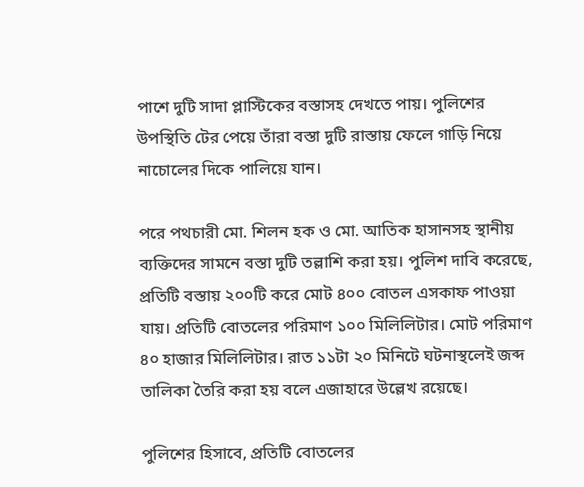পাশে দুটি সাদা প্লাস্টিকের বস্তাসহ দেখতে পায়। পুলিশের উপস্থিতি টের পেয়ে তাঁরা বস্তা দুটি রাস্তায় ফেলে গাড়ি নিয়ে নাচোলের দিকে পালিয়ে যান।

পরে পথচারী মো. শিলন হক ও মো. আতিক হাসানসহ স্থানীয় ব্যক্তিদের সামনে বস্তা দুটি তল্লাশি করা হয়। পুলিশ দাবি করেছে, প্রতিটি বস্তায় ২০০টি করে মোট ৪০০ বোতল এসকাফ পাওয়া যায়। প্রতিটি বোতলের পরিমাণ ১০০ মিলিলিটার। মোট পরিমাণ ৪০ হাজার মিলিলিটার। রাত ১১টা ২০ মিনিটে ঘটনাস্থলেই জব্দ তালিকা তৈরি করা হয় বলে এজাহারে উল্লেখ রয়েছে।

পুলিশের হিসাবে, প্রতিটি বোতলের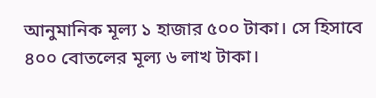আনুমানিক মূল্য ১ হাজার ৫০০ টাকা। সে হিসাবে ৪০০ বোতলের মূল্য ৬ লাখ টাকা।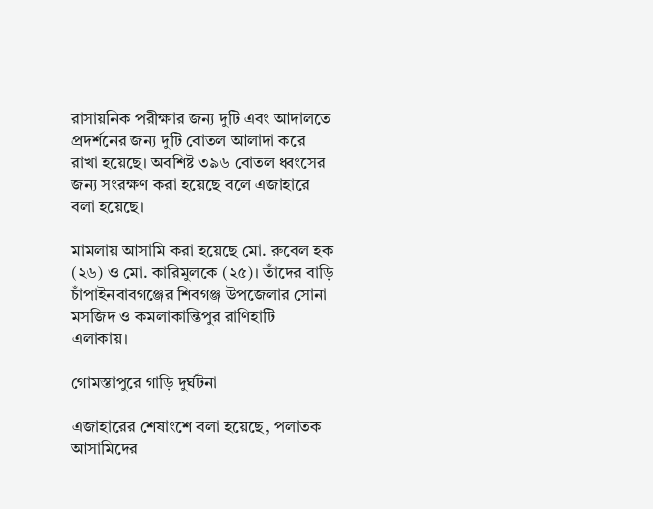রাসায়নিক পরীক্ষার জন্য দুটি এবং আদালতে প্রদর্শনের জন্য দুটি বোতল আলাদা করে রাখা হয়েছে। অবশিষ্ট ৩৯৬ বোতল ধ্বংসের জন্য সংরক্ষণ করা হয়েছে বলে এজাহারে বলা হয়েছে।

মামলায় আসামি করা হয়েছে মো. রুবেল হক (২৬) ও মো. কারিমুলকে (২৫)। তাঁদের বাড়ি চাঁপাইনবাবগঞ্জের শিবগঞ্জ উপজেলার সোনা মসজিদ ও কমলাকান্তিপুর রাণিহাটি এলাকায়।

গোমস্তাপুরে গাড়ি দুর্ঘটনা

এজাহারের শেষাংশে বলা হয়েছে, পলাতক আসামিদের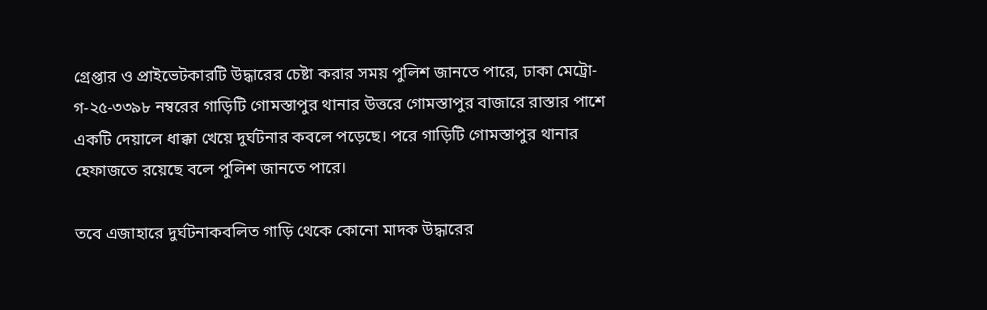গ্রেপ্তার ও প্রাইভেটকারটি উদ্ধারের চেষ্টা করার সময় পুলিশ জানতে পারে, ঢাকা মেট্রো-গ-২৫-৩৩৯৮ নম্বরের গাড়িটি গোমস্তাপুর থানার উত্তরে গোমস্তাপুর বাজারে রাস্তার পাশে একটি দেয়ালে ধাক্কা খেয়ে দুর্ঘটনার কবলে পড়েছে। পরে গাড়িটি গোমস্তাপুর থানার হেফাজতে রয়েছে বলে পুলিশ জানতে পারে।

তবে এজাহারে দুর্ঘটনাকবলিত গাড়ি থেকে কোনো মাদক উদ্ধারের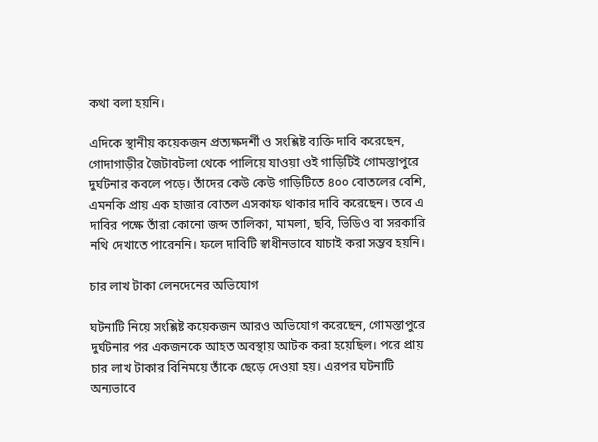কথা বলা হয়নি।

এদিকে স্থানীয় কয়েকজন প্রত্যক্ষদর্শী ও সংশ্লিষ্ট ব্যক্তি দাবি করেছেন, গোদাগাড়ীর জৈটাবটলা থেকে পালিয়ে যাওয়া ওই গাড়িটিই গোমস্তাপুরে দুর্ঘটনার কবলে পড়ে। তাঁদের কেউ কেউ গাড়িটিতে ৪০০ বোতলের বেশি, এমনকি প্রায় এক হাজার বোতল এসকাফ থাকার দাবি করেছেন। তবে এ দাবির পক্ষে তাঁরা কোনো জব্দ তালিকা, মামলা, ছবি, ভিডিও বা সরকারি নথি দেখাতে পারেননি। ফলে দাবিটি স্বাধীনভাবে যাচাই করা সম্ভব হয়নি।

চার লাখ টাকা লেনদেনের অভিযোগ

ঘটনাটি নিয়ে সংশ্লিষ্ট কয়েকজন আরও অভিযোগ করেছেন, গোমস্তাপুরে দুর্ঘটনার পর একজনকে আহত অবস্থায় আটক করা হয়েছিল। পরে প্রায় চার লাখ টাকার বিনিময়ে তাঁকে ছেড়ে দেওয়া হয়। এরপর ঘটনাটি অন্যভাবে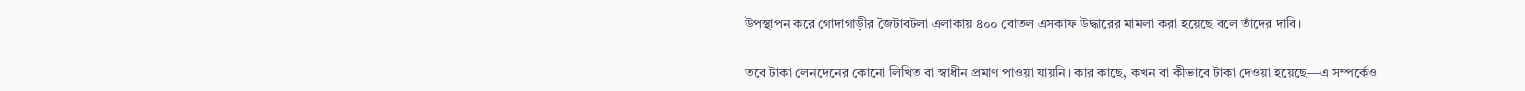উপস্থাপন করে গোদাগাড়ীর জৈটাবটলা এলাকায় ৪০০ বোতল এসকাফ উদ্ধারের মামলা করা হয়েছে বলে তাঁদের দাবি।

তবে টাকা লেনদেনের কোনো লিখিত বা স্বাধীন প্রমাণ পাওয়া যায়নি। কার কাছে, কখন বা কীভাবে টাকা দেওয়া হয়েছে—এ সম্পর্কেও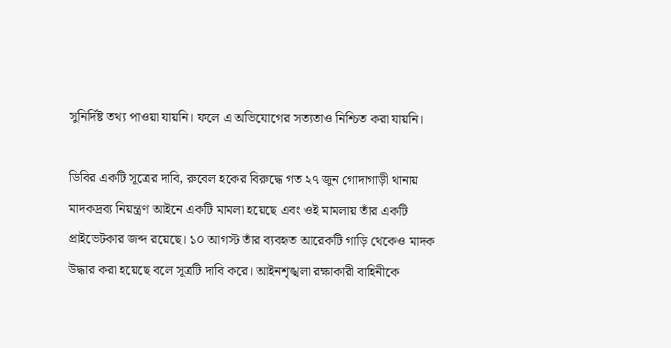সুনির্দিষ্ট তথ্য পাওয়া যায়নি। ফলে এ অভিযোগের সত্যতাও নিশ্চিত করা যায়নি।

ডিবির একটি সূত্রের দাবি, রুবেল হকের বিরুদ্ধে গত ২৭ জুন গোদাগাড়ী থানায় মাদকদ্রব্য নিয়ন্ত্রণ আইনে একটি মামলা হয়েছে এবং ওই মামলায় তাঁর একটি প্রাইভেটকার জব্দ রয়েছে। ১০ আগস্ট তাঁর ব্যবহৃত আরেকটি গাড়ি থেকেও মাদক উদ্ধার করা হয়েছে বলে সূত্রটি দাবি করে। আইনশৃঙ্খলা রক্ষাকারী বাহিনীকে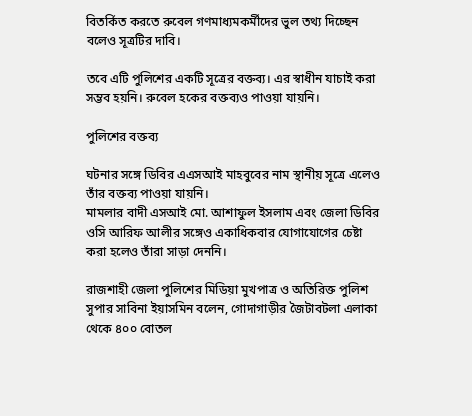বিতর্কিত করতে রুবেল গণমাধ্যমকর্মীদের ভুল তথ্য দিচ্ছেন বলেও সূত্রটির দাবি।

তবে এটি পুলিশের একটি সূত্রের বক্তব্য। এর স্বাধীন যাচাই করা সম্ভব হয়নি। রুবেল হকের বক্তব্যও পাওয়া যায়নি।

পুলিশের বক্তব্য

ঘটনার সঙ্গে ডিবির এএসআই মাহবুবের নাম স্থানীয় সূত্রে এলেও তাঁর বক্তব্য পাওয়া যায়নি।
মামলার বাদী এসআই মো. আশাফুল ইসলাম এবং জেলা ডিবির ওসি আরিফ আলীর সঙ্গেও একাধিকবার যোগাযোগের চেষ্টা করা হলেও তাঁরা সাড়া দেননি।

রাজশাহী জেলা পুলিশের মিডিয়া মুখপাত্র ও অতিরিক্ত পুলিশ সুপার সাবিনা ইয়াসমিন বলেন, গোদাগাড়ীর জৈটাবটলা এলাকা থেকে ৪০০ বোতল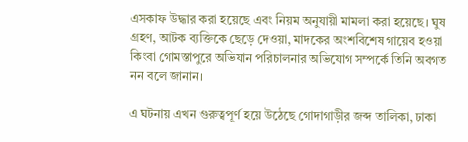এসকাফ উদ্ধার করা হয়েছে এবং নিয়ম অনুযায়ী মামলা করা হয়েছে। ঘুষ গ্রহণ, আটক ব্যক্তিকে ছেড়ে দেওয়া, মাদকের অংশবিশেষ গায়েব হওয়া কিংবা গোমস্তাপুরে অভিযান পরিচালনার অভিযোগ সম্পর্কে তিনি অবগত নন বলে জানান।

এ ঘটনায় এখন গুরুত্বপূর্ণ হয়ে উঠেছে গোদাগাড়ীর জব্দ তালিকা, ঢাকা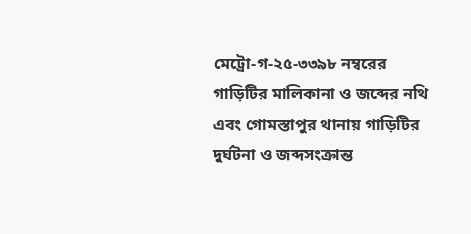মেট্রো-গ-২৫-৩৩৯৮ নম্বরের গাড়িটির মালিকানা ও জব্দের নথি এবং গোমস্তাপুর থানায় গাড়িটির দুর্ঘটনা ও জব্দসংক্রান্ত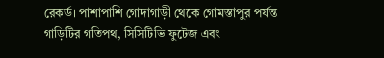রেকর্ড। পাশাপাশি গোদাগাড়ী থেকে গোমস্তাপুর পর্যন্ত গাড়িটির গতিপথ, সিসিটিভি ফুটেজ এবং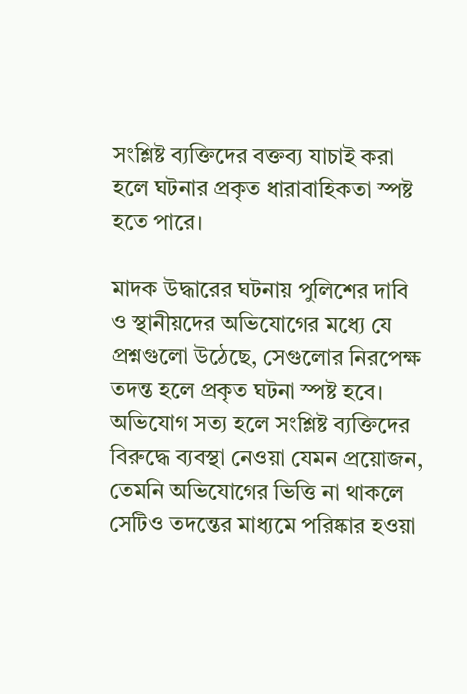সংশ্লিষ্ট ব্যক্তিদের বক্তব্য যাচাই করা হলে ঘটনার প্রকৃত ধারাবাহিকতা স্পষ্ট হতে পারে।

মাদক উদ্ধারের ঘটনায় পুলিশের দাবি ও স্থানীয়দের অভিযোগের মধ্যে যে প্রশ্নগুলো উঠেছে, সেগুলোর নিরপেক্ষ তদন্ত হলে প্রকৃত ঘটনা স্পষ্ট হবে। অভিযোগ সত্য হলে সংশ্লিষ্ট ব্যক্তিদের বিরুদ্ধে ব্যবস্থা নেওয়া যেমন প্রয়োজন, তেমনি অভিযোগের ভিত্তি না থাকলে সেটিও তদন্তের মাধ্যমে পরিষ্কার হওয়া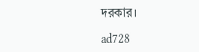দরকার।

ad728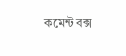কমেন্ট বক্স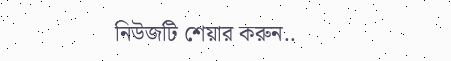নিউজটি শেয়ার করুন..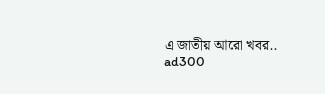এ জাতীয় আরো খবর..
ad300